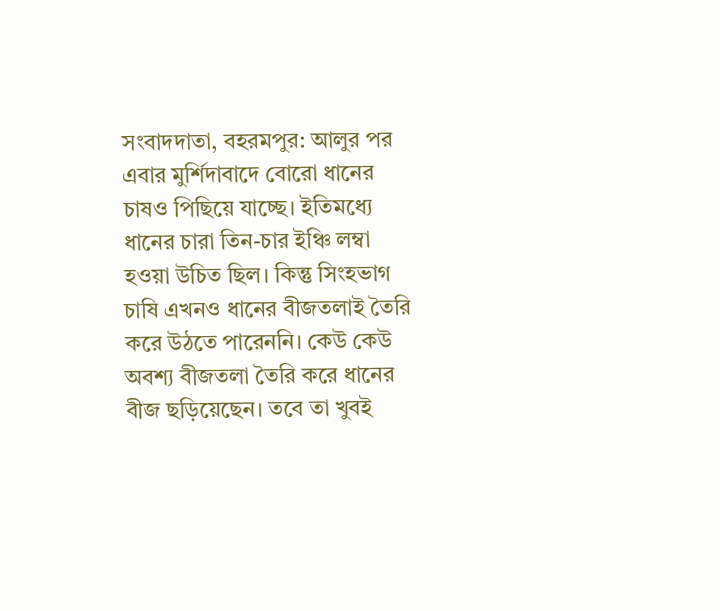সংবাদদাতা, বহরমপুর: আলুর পর এবার মুর্শিদাবাদে বোরো ধানের চাষও পিছিয়ে যাচ্ছে। ইতিমধ্যে ধানের চারা তিন-চার ইঞ্চি লম্বা হওয়া উচিত ছিল। কিন্তু সিংহভাগ চাষি এখনও ধানের বীজতলাই তৈরি করে উঠতে পারেননি। কেউ কেউ অবশ্য বীজতলা তৈরি করে ধানের বীজ ছড়িয়েছেন। তবে তা খুবই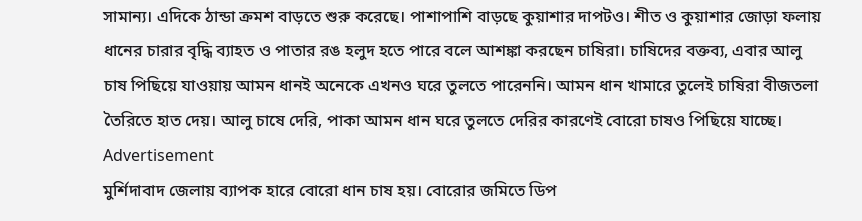সামান্য। এদিকে ঠান্ডা ক্রমশ বাড়তে শুরু করেছে। পাশাপাশি বাড়ছে কুয়াশার দাপটও। শীত ও কুয়াশার জোড়া ফলায় ধানের চারার বৃদ্ধি ব্যাহত ও পাতার রঙ হলুদ হতে পারে বলে আশঙ্কা করছেন চাষিরা। চাষিদের বক্তব্য, এবার আলু চাষ পিছিয়ে যাওয়ায় আমন ধানই অনেকে এখনও ঘরে তুলতে পারেননি। আমন ধান খামারে তুলেই চাষিরা বীজতলা তৈরিতে হাত দেয়। আলু চাষে দেরি, পাকা আমন ধান ঘরে তুলতে দেরির কারণেই বোরো চাষও পিছিয়ে যাচ্ছে।
Advertisement
মুর্শিদাবাদ জেলায় ব্যাপক হারে বোরো ধান চাষ হয়। বোরোর জমিতে ডিপ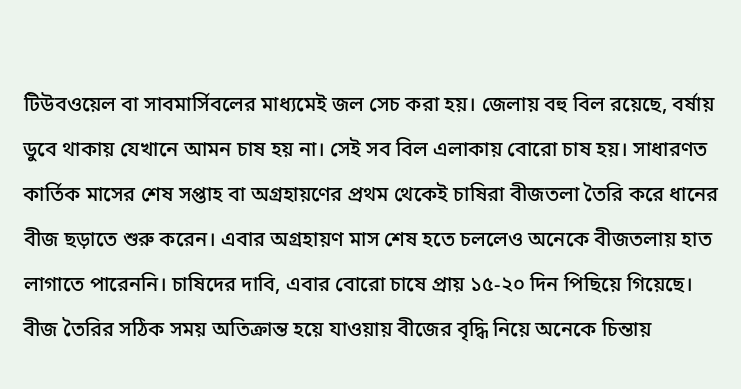টিউবওয়েল বা সাবমার্সিবলের মাধ্যমেই জল সেচ করা হয়। জেলায় বহু বিল রয়েছে, বর্ষায় ডুবে থাকায় যেখানে আমন চাষ হয় না। সেই সব বিল এলাকায় বোরো চাষ হয়। সাধারণত কার্তিক মাসের শেষ সপ্তাহ বা অগ্রহায়ণের প্রথম থেকেই চাষিরা বীজতলা তৈরি করে ধানের বীজ ছড়াতে শুরু করেন। এবার অগ্রহায়ণ মাস শেষ হতে চললেও অনেকে বীজতলায় হাত লাগাতে পারেননি। চাষিদের দাবি, এবার বোরো চাষে প্রায় ১৫-২০ দিন পিছিয়ে গিয়েছে। বীজ তৈরির সঠিক সময় অতিক্রান্ত হয়ে যাওয়ায় বীজের বৃদ্ধি নিয়ে অনেকে চিন্তায়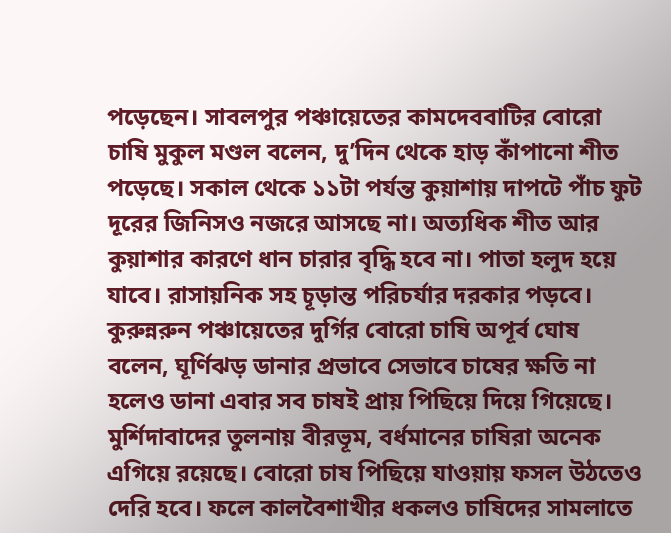পড়েছেন। সাবলপুর পঞ্চায়েতের কামদেববাটির বোরো চাষি মুকুল মণ্ডল বলেন, দু’দিন থেকে হাড় কাঁপানো শীত পড়েছে। সকাল থেকে ১১টা পর্যন্ত কুয়াশায় দাপটে পাঁচ ফুট দূরের জিনিসও নজরে আসছে না। অত্যধিক শীত আর কুয়াশার কারণে ধান চারার বৃদ্ধি হবে না। পাতা হলুদ হয়ে যাবে। রাসায়নিক সহ চূড়ান্ত পরিচর্যার দরকার পড়বে। কুরুন্নরুন পঞ্চায়েতের দুর্গির বোরো চাষি অপূর্ব ঘোষ বলেন, ঘূর্ণিঝড় ডানার প্রভাবে সেভাবে চাষের ক্ষতি না হলেও ডানা এবার সব চাষই প্রায় পিছিয়ে দিয়ে গিয়েছে। মুর্শিদাবাদের তুলনায় বীরভূম, বর্ধমানের চাষিরা অনেক এগিয়ে রয়েছে। বোরো চাষ পিছিয়ে যাওয়ায় ফসল উঠতেও দেরি হবে। ফলে কালবৈশাখীর ধকলও চাষিদের সামলাতে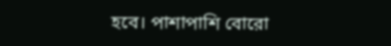হবে। পাশাপাশি বোরো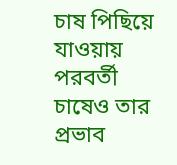চাষ পিছিয়ে যাওয়ায় পরবর্তী চাষেও তার প্রভাব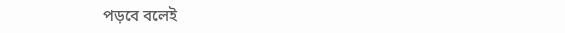পড়বে বলেই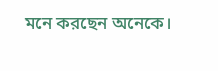মনে করছেন অনেকে।